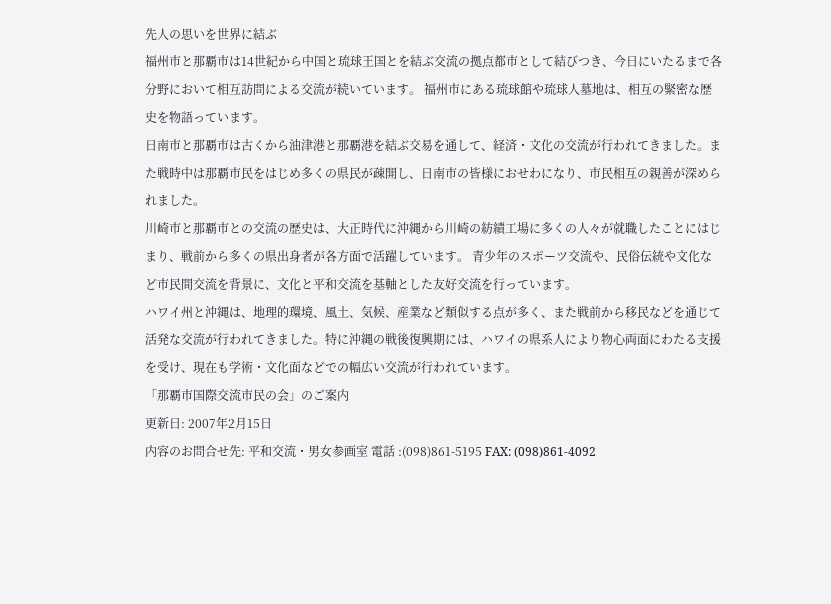先人の思いを世界に結ぶ
福州市と那覇市は14世紀から中国と琉球王国とを結ぶ交流の拠点都市として結びつき、今日にいたるまで各分野において相互訪問による交流が続いています。 福州市にある琉球館や琉球人墓地は、相互の緊密な歴史を物語っています。
日南市と那覇市は古くから油津港と那覇港を結ぶ交易を通して、経済・文化の交流が行われてきました。また戦時中は那覇市民をはじめ多くの県民が疎開し、日南市の皆様におせわになり、市民相互の親善が深められました。
川崎市と那覇市との交流の歴史は、大正時代に沖縄から川崎の紡績工場に多くの人々が就職したことにはじまり、戦前から多くの県出身者が各方面で活躍しています。 青少年のスポーツ交流や、民俗伝統や文化など市民間交流を背景に、文化と平和交流を基軸とした友好交流を行っています。
ハワイ州と沖縄は、地理的環境、風土、気候、産業など類似する点が多く、また戦前から移民などを通じて活発な交流が行われてきました。特に沖縄の戦後復興期には、ハワイの県系人により物心両面にわたる支援を受け、現在も学術・文化面などでの幅広い交流が行われています。
「那覇市国際交流市民の会」のご案内
更新日: 2007年2月15日
内容のお問合せ先: 平和交流・男女参画室 電話 :(098)861-5195 FAX: (098)861-4092